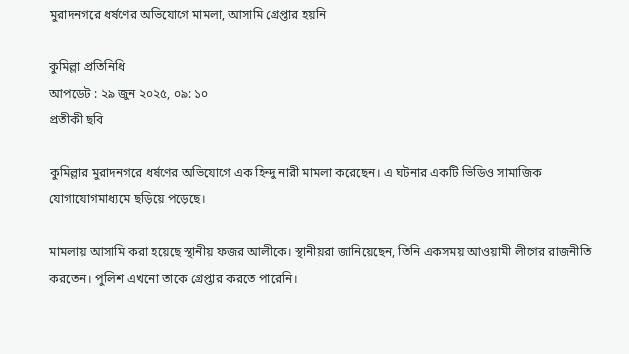মুরাদনগরে ধর্ষণের অভিযোগে মামলা, আসামি গ্রেপ্তার হয়নি

কুমিল্লা প্রতিনিধি
আপডেট : ২৯ জুন ২০২৫, ০৯: ১০
প্রতীকী ছবি

কুমিল্লার মুরাদনগরে ধর্ষণের অভিযোগে এক হিন্দু নারী মামলা করেছেন। এ ঘটনার একটি ভিডিও সামাজিক যোগাযোগমাধ্যমে ছড়িয়ে পড়েছে।

মামলায় আসামি করা হয়েছে স্থানীয় ফজর আলীকে। স্থানীয়রা জানিয়েছেন, তিনি একসময় আওয়ামী লীগের রাজনীতি করতেন। পুলিশ এখনো তাকে গ্রেপ্তার করতে পারেনি।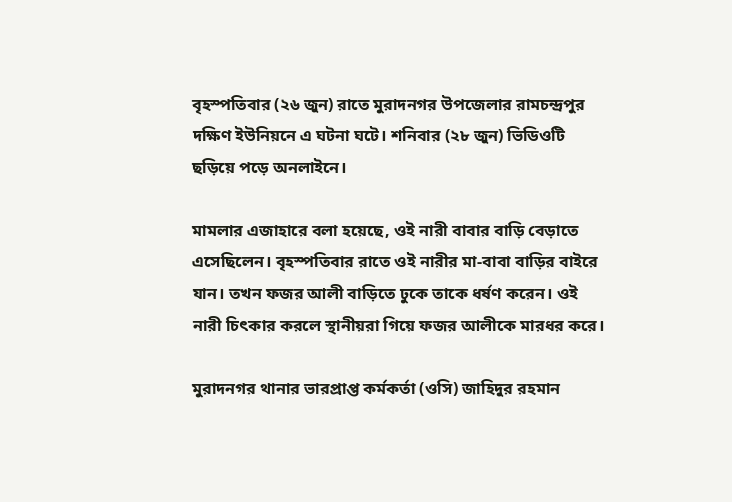বৃহস্পতিবার (২৬ জুন) রাতে মুরাদনগর উপজেলার রামচন্দ্রপুর দক্ষিণ ইউনিয়নে এ ঘটনা ঘটে। শনিবার (২৮ জুন) ভিডিওটি ছড়িয়ে পড়ে অনলাইনে।

মামলার এজাহারে বলা হয়েছে, ওই নারী বাবার বাড়ি বেড়াতে এসেছিলেন। বৃহস্পতিবার রাতে ওই নারীর মা-বাবা বাড়ির বাইরে যান। তখন ফজর আলী বাড়িতে ঢুকে তাকে ধর্ষণ করেন। ওই নারী চিৎকার করলে স্থানীয়রা গিয়ে ফজর আলীকে মারধর করে।

মুরাদনগর থানার ভারপ্রাপ্ত কর্মকর্তা (ওসি) জাহিদুর রহমান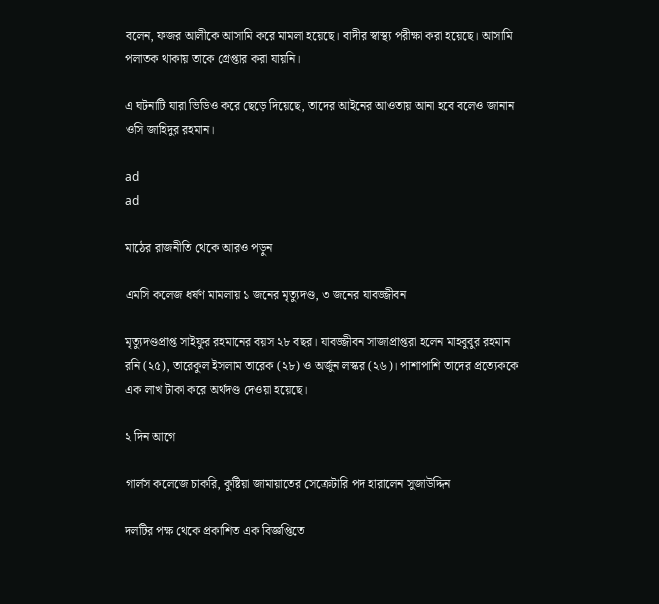বলেন, ফজর আলীকে আসামি করে মামলা হয়েছে। বাদীর স্বাস্থ্য পরীক্ষা করা হয়েছে। আসামি পলাতক থাকায় তাকে গ্রেপ্তার করা যায়নি।

এ ঘটনাটি যারা ভিডিও করে ছেড়ে দিয়েছে, তাদের আইনের আওতায় আনা হবে বলেও জানান ওসি জাহিদুর রহমান।

ad
ad

মাঠের রাজনীতি থেকে আরও পড়ুন

এমসি কলেজ ধর্ষণ মামলায় ১ জনের মৃত্যুদণ্ড, ৩ জনের যাবজ্জীবন

মৃত্যুদণ্ডপ্রাপ্ত সাইফুর রহমানের বয়স ২৮ বছর। যাবজ্জীবন সাজাপ্রাপ্তরা হলেন মাহবুবুর রহমান রনি (২৫), তারেকুল ইসলাম তারেক (২৮) ও অর্জুন লস্কর (২৬)। পাশাপাশি তাদের প্রত্যেককে এক লাখ টাকা করে অর্থদণ্ড দেওয়া হয়েছে।

২ দিন আগে

গার্লস কলেজে চাকরি, কুষ্টিয়া জামায়াতের সেক্রেটারি পদ হারালেন সুজাউদ্দিন

দলটির পক্ষ থেকে প্রকাশিত এক বিজ্ঞপ্তিতে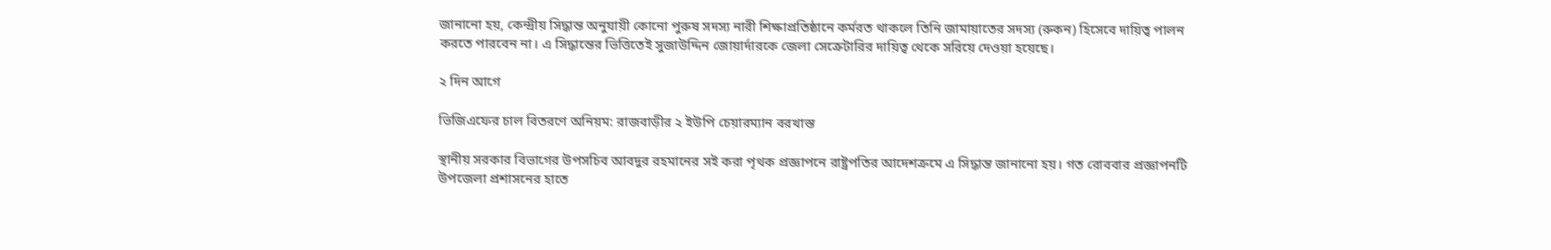জানানো হয়, কেন্দ্রীয় সিদ্ধান্ত অনুযায়ী কোনো পুরুষ সদস্য নারী শিক্ষাপ্রতিষ্ঠানে কর্মরত থাকলে তিনি জামায়াতের সদস্য (রুকন) হিসেবে দায়িত্ব পালন করতে পারবেন না। এ সিদ্ধান্তের ভিত্তিতেই সুজাউদ্দিন জোয়ার্দারকে জেলা সেক্রেটারির দায়িত্ব থেকে সরিয়ে দেওয়া হয়েছে।

২ দিন আগে

ভিজিএফের চাল বিতরণে অনিয়ম: রাজবাড়ীর ২ ইউপি চেয়ারম্যান বরখাস্ত

স্থানীয় সরকার বিভাগের উপসচিব আবদুর রহমানের সই করা পৃথক প্রজ্ঞাপনে রাষ্ট্রপতির আদেশক্রমে এ সিদ্ধান্ত জানানো হয়। গত রোববার প্রজ্ঞাপনটি উপজেলা প্রশাসনের হাতে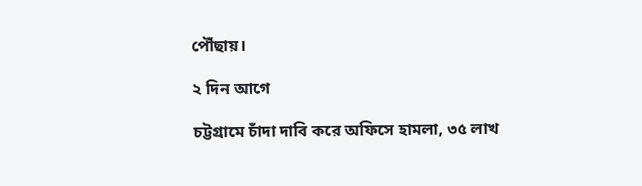পৌঁছায়।

২ দিন আগে

চট্টগ্রামে চাঁদা দাবি করে অফিসে হামলা, ৩৫ লাখ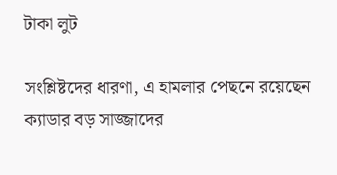টাকা লুট

সংশ্লিষ্টদের ধারণা, এ হামলার পেছনে রয়েছেন ক্যাডার বড় সাজ্জাদের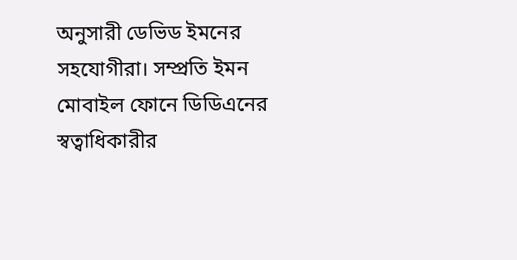অনুসারী ডেভিড ইমনের সহযোগীরা। সম্প্রতি ইমন মোবাইল ফোনে ডিডিএনের স্বত্বাধিকারীর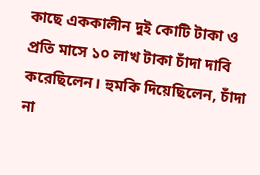কাছে এককালীন দুই কোটি টাকা ও প্রতি মাসে ১০ লাখ টাকা চাঁদা দাবি করেছিলেন। হুমকি দিয়েছিলেন, চাঁদা না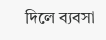দিলে ব্যবসা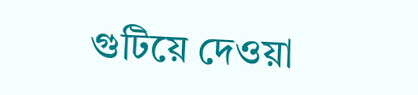গুটিয়ে দেওয়া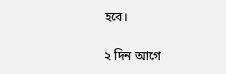হবে।

২ দিন আগে